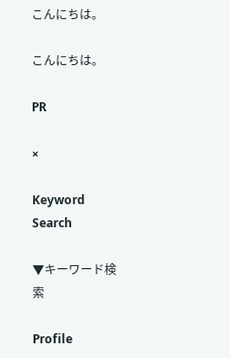こんにちは。

こんにちは。

PR

×

Keyword Search

▼キーワード検索

Profile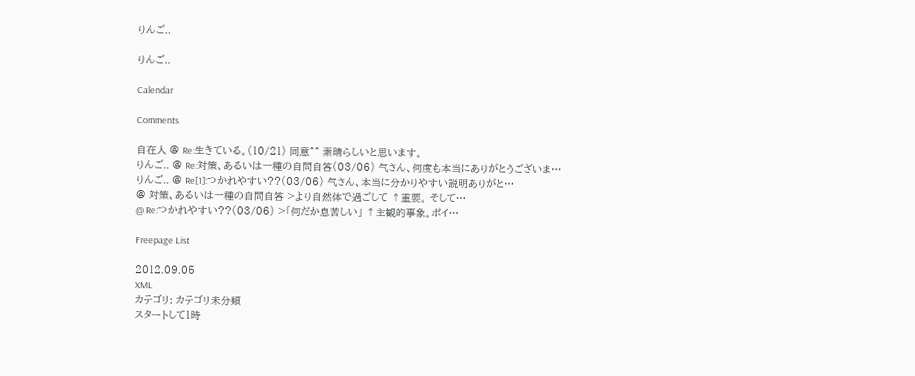りんご..

りんご..

Calendar

Comments

自在人 @ Re:生きている。(10/21) 同意^^ 素晴らしいと思います。
りんご.. @ Re:対策、あるいは一種の自問自答(03/06) 气さん、何度も本当にありがとうございま…
りんご.. @ Re[1]:つかれやすい??(03/06) 气さん、本当に分かりやすい説明ありがと…
@ 対策、あるいは一種の自問自答 >より自然体で過ごして ↑重要。 そして…
@ Re:つかれやすい??(03/06) >「何だか息苦しい」 ↑主観的事象。ポイ…

Freepage List

2012.09.05
XML
カテゴリ: カテゴリ未分類
スタートして1時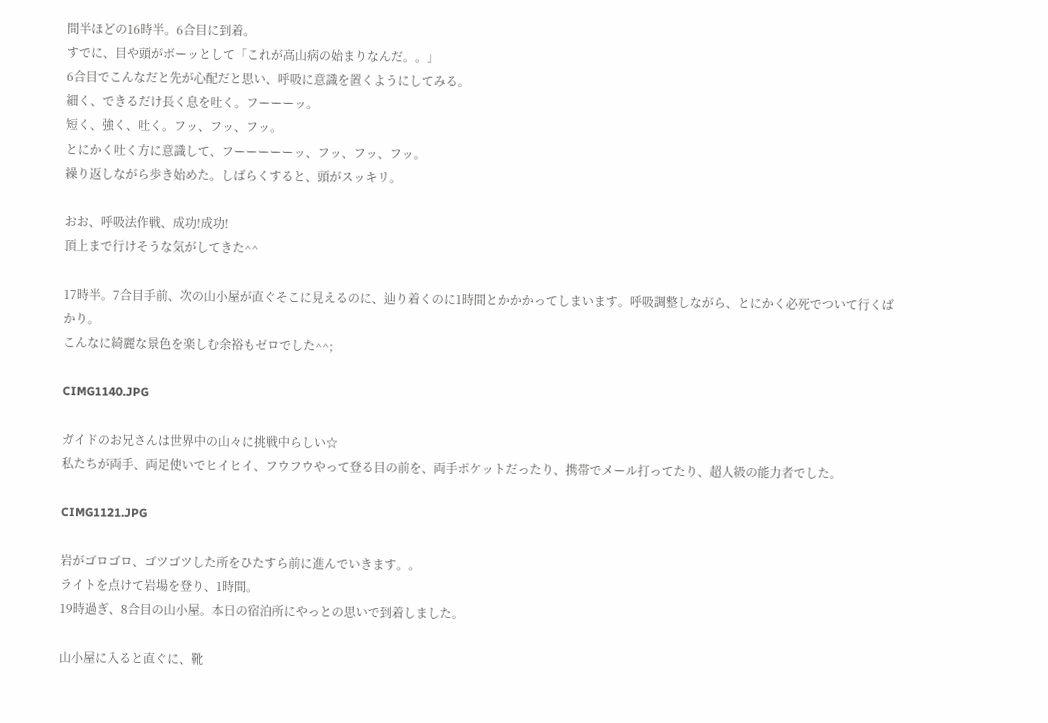間半ほどの16時半。6合目に到着。
すでに、目や頭がボーッとして「これが高山病の始まりなんだ。。」
6合目でこんなだと先が心配だと思い、呼吸に意識を置くようにしてみる。
細く、できるだけ長く息を吐く。フーーーッ。
短く、強く、吐く。フッ、フッ、フッ。
とにかく吐く方に意識して、フーーーーーッ、フッ、フッ、フッ。
繰り返しながら歩き始めた。しばらくすると、頭がスッキリ。

おお、呼吸法作戦、成功!成功!
頂上まで行けそうな気がしてきた^^

17時半。7合目手前、次の山小屋が直ぐそこに見えるのに、辿り着くのに1時間とかかかってしまいます。呼吸調整しながら、とにかく必死でついて行くばかり。
こんなに綺麗な景色を楽しむ余裕もゼロでした^^;

CIMG1140.JPG

ガイドのお兄さんは世界中の山々に挑戦中らしい☆
私たちが両手、両足使いでヒイヒイ、フウフウやって登る目の前を、両手ポケットだったり、携帯でメール打ってたり、超人級の能力者でした。

CIMG1121.JPG

岩がゴロゴロ、ゴツゴツした所をひたすら前に進んでいきます。。
ライトを点けて岩場を登り、1時間。
19時過ぎ、8合目の山小屋。本日の宿泊所にやっとの思いで到着しました。

山小屋に入ると直ぐに、靴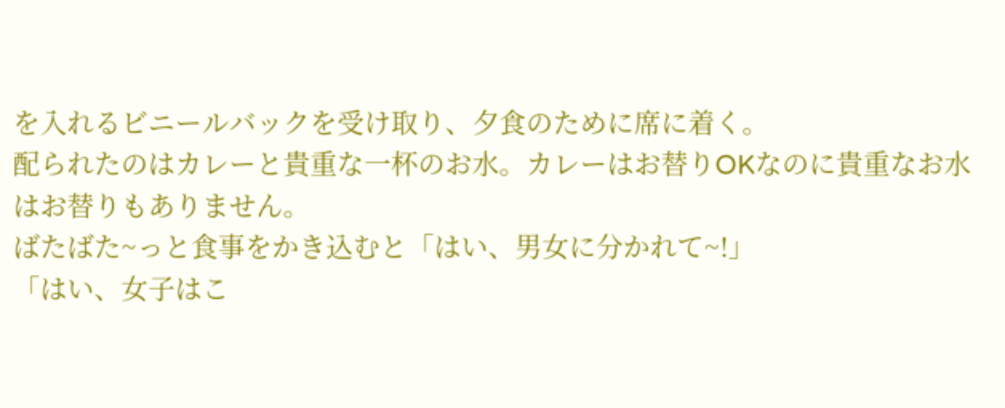を入れるビニールバックを受け取り、夕食のために席に着く。
配られたのはカレーと貴重な一杯のお水。カレーはお替りOKなのに貴重なお水はお替りもありません。
ばたばた~っと食事をかき込むと「はい、男女に分かれて~!」
「はい、女子はこ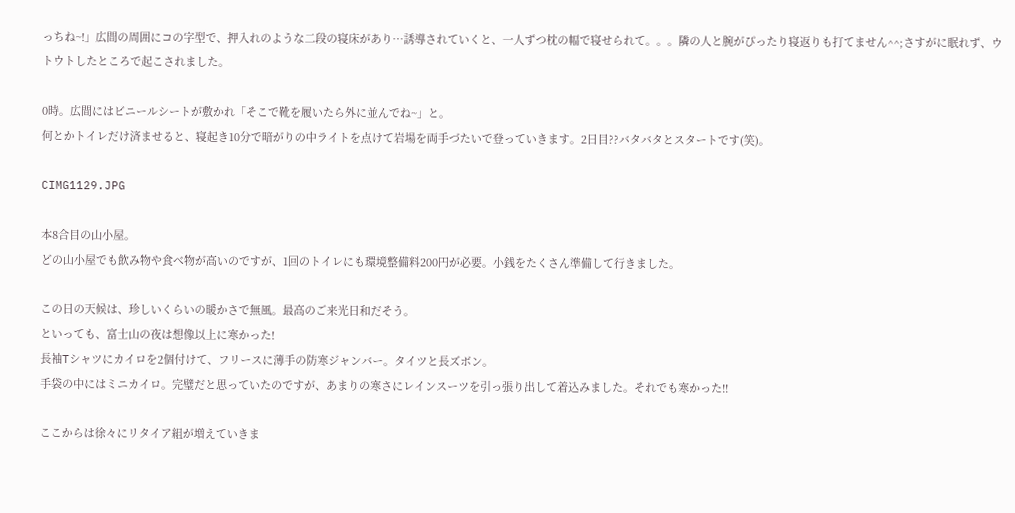っちね~!」広間の周囲にコの字型で、押入れのような二段の寝床があり…誘導されていくと、一人ずつ枕の幅で寝せられて。。。隣の人と腕がぴったり寝返りも打てません^^;さすがに眠れず、ウトウトしたところで起こされました。

0時。広間にはビニールシートが敷かれ「そこで靴を履いたら外に並んでね~」と。
何とかトイレだけ済ませると、寝起き10分で暗がりの中ライトを点けて岩場を両手づたいで登っていきます。2日目??バタバタとスタートです(笑)。

CIMG1129.JPG

本8合目の山小屋。
どの山小屋でも飲み物や食べ物が高いのですが、1回のトイレにも環境整備料200円が必要。小銭をたくさん準備して行きました。

この日の天候は、珍しいくらいの暖かさで無風。最高のご来光日和だそう。
といっても、富士山の夜は想像以上に寒かった!
長袖Tシャツにカイロを2個付けて、フリースに薄手の防寒ジャンバー。タイツと長ズボン。
手袋の中にはミニカイロ。完璧だと思っていたのですが、あまりの寒さにレインスーツを引っ張り出して着込みました。それでも寒かった!!

ここからは徐々にリタイア組が増えていきま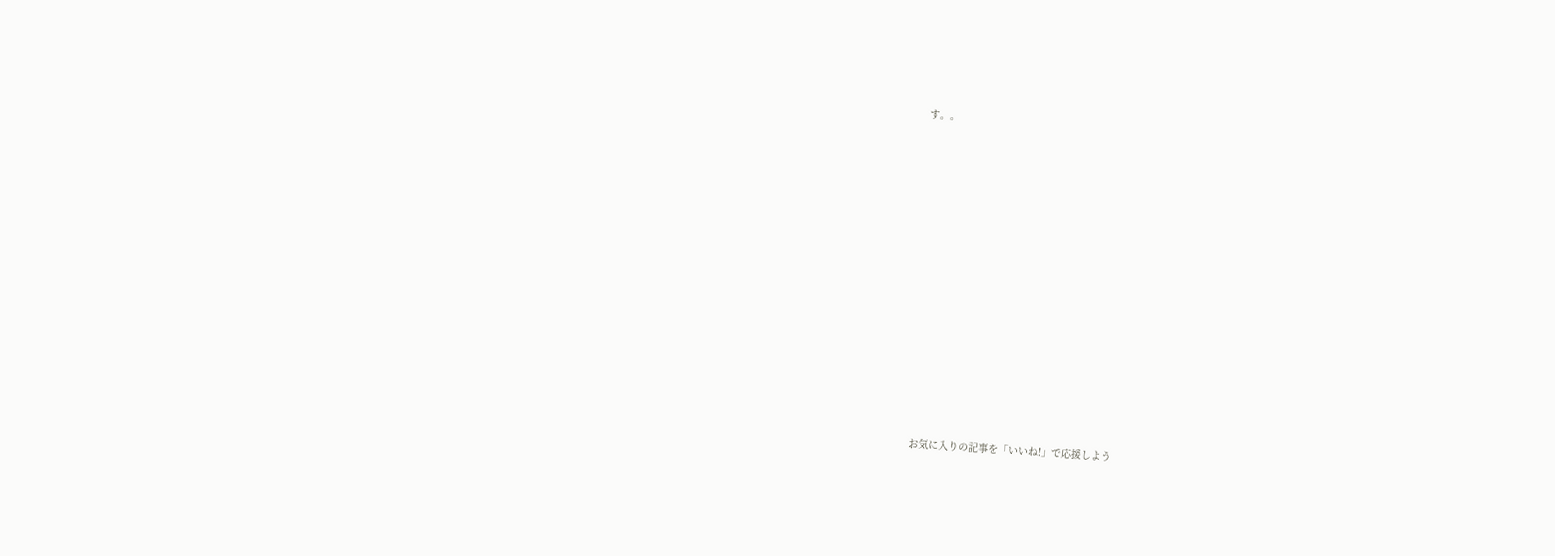す。。














お気に入りの記事を「いいね!」で応援しよう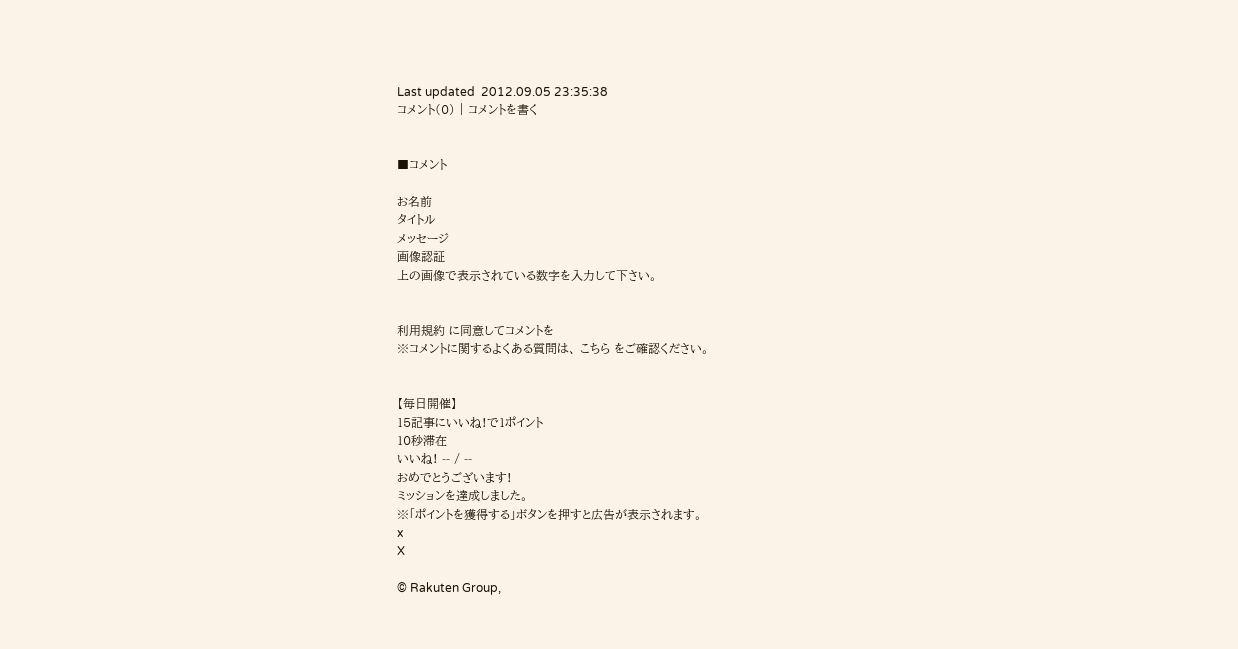Last updated  2012.09.05 23:35:38
コメント(0) | コメントを書く


■コメント

お名前
タイトル
メッセージ
画像認証
上の画像で表示されている数字を入力して下さい。


利用規約 に同意してコメントを
※コメントに関するよくある質問は、 こちら をご確認ください。


【毎日開催】
15記事にいいね!で1ポイント
10秒滞在
いいね! -- / --
おめでとうございます!
ミッションを達成しました。
※「ポイントを獲得する」ボタンを押すと広告が表示されます。
x
X

© Rakuten Group,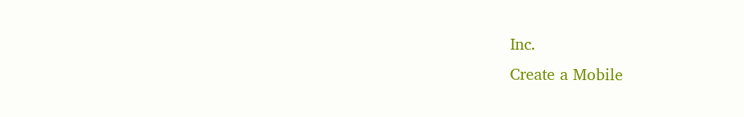Inc.
Create a Mobile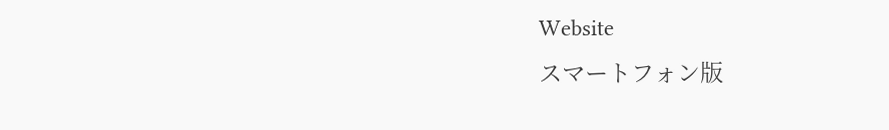Website
スマートフォン版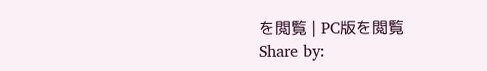を閲覧 | PC版を閲覧
Share by: